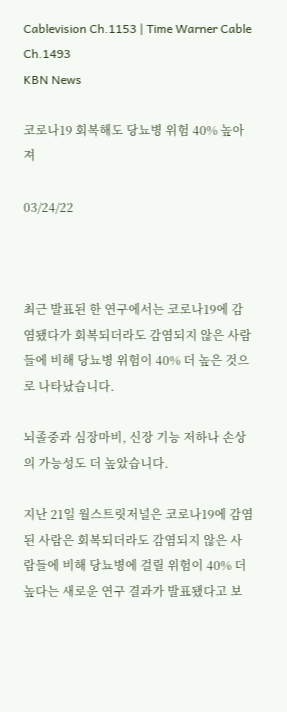Cablevision Ch.1153 | Time Warner Cable Ch.1493
KBN News

코로나19 회복해도 당뇨병 위험 40% 높아져

03/24/22



최근 발표된 한 연구에서는 코로나19에 감염됐다가 회복되더라도 감염되지 않은 사람들에 비해 당뇨병 위험이 40% 더 높은 것으로 나타났습니다.

뇌졸중과 심장마비, 신장 기능 저하나 손상의 가능성도 더 높았습니다.

지난 21일 월스트릿저널은 코로나19에 감염된 사람은 회복되더라도 감염되지 않은 사람들에 비해 당뇨병에 걸릴 위험이 40% 더 높다는 새로운 연구 결과가 발표됐다고 보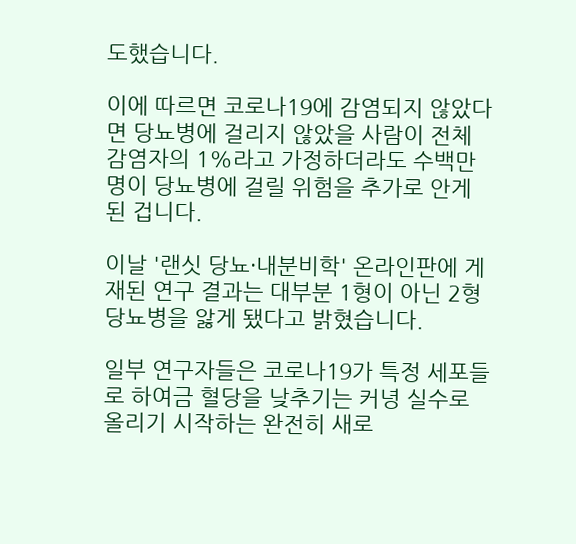도했습니다.

이에 따르면 코로나19에 감염되지 않았다면 당뇨병에 걸리지 않았을 사람이 전체 감염자의 1%라고 가정하더라도 수백만명이 당뇨병에 걸릴 위험을 추가로 안게 된 겁니다.

이날 '랜싯 당뇨·내분비학' 온라인판에 게재된 연구 결과는 대부분 1형이 아닌 2형 당뇨병을 앓게 됐다고 밝혔습니다.

일부 연구자들은 코로나19가 특정 세포들로 하여금 혈당을 낮추기는 커녕 실수로 올리기 시작하는 완전히 새로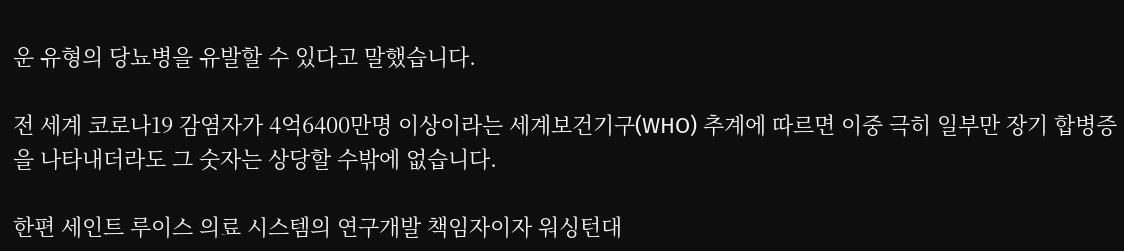운 유형의 당뇨병을 유발할 수 있다고 말했습니다.

전 세계 코로나19 감염자가 4억6400만명 이상이라는 세계보건기구(WHO) 추계에 따르면 이중 극히 일부만 장기 합병증을 나타내더라도 그 숫자는 상당할 수밖에 없습니다.

한편 세인트 루이스 의료 시스템의 연구개발 책임자이자 워싱턴대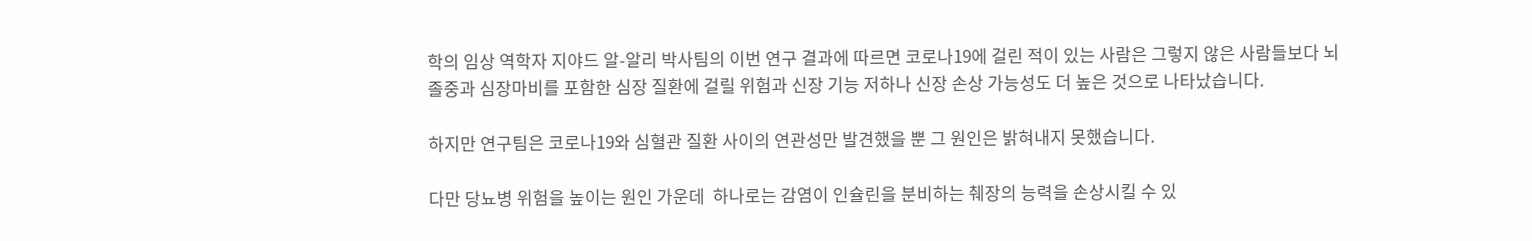학의 임상 역학자 지야드 알-알리 박사팀의 이번 연구 결과에 따르면 코로나19에 걸린 적이 있는 사람은 그렇지 않은 사람들보다 뇌졸중과 심장마비를 포함한 심장 질환에 걸릴 위험과 신장 기능 저하나 신장 손상 가능성도 더 높은 것으로 나타났습니다.

하지만 연구팀은 코로나19와 심혈관 질환 사이의 연관성만 발견했을 뿐 그 원인은 밝혀내지 못했습니다.

다만 당뇨병 위험을 높이는 원인 가운데  하나로는 감염이 인슐린을 분비하는 췌장의 능력을 손상시킬 수 있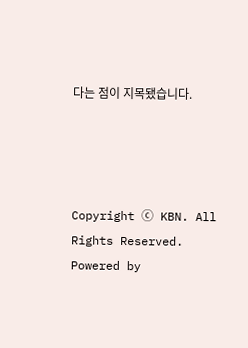다는 점이 지목됐습니다.




Copyright ⓒ KBN. All Rights Reserved.
Powered by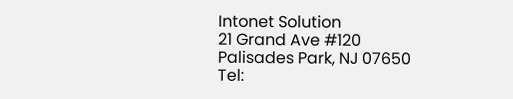Intonet Solution
21 Grand Ave #120
Palisades Park, NJ 07650
Tel: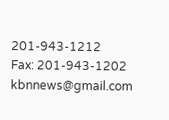201-943-1212
Fax: 201-943-1202
kbnnews@gmail.com